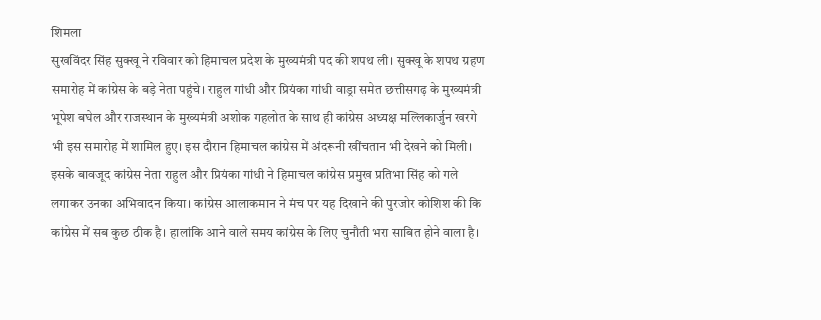शिमला
सुखविंदर सिंह सुक्खू ने रविवार को हिमाचल प्रदेश के मुख्यमंत्री पद की शपथ ली। सुक्खू के शपथ ग्रहण समारोह में कांग्रेस के बड़े नेता पहुंचे। राहुल गांधी और प्रियंका गांधी वाड्रा समेत छत्तीसगढ़ के मुख्यमंत्री भूपेश बघेल और राजस्थान के मुख्यमंत्री अशोक गहलोत के साथ ही कांग्रेस अध्यक्ष मल्लिकार्जुन खरगे भी इस समारोह में शामिल हुए। इस दौरान हिमाचल कांग्रेस में अंदरूनी खींचतान भी देखने को मिली। इसके बावजूद कांग्रेस नेता राहुल और प्रियंका गांधी ने हिमाचल कांग्रेस प्रमुख प्रतिभा सिंह को गले लगाकर उनका अभिवादन किया। कांग्रेस आलाकमान ने मंच पर यह दिखाने की पुरजोर कोशिश की कि कांग्रेस में सब कुछ ठीक है। हालांकि आने वाले समय कांग्रेस के लिए चुनौती भरा साबित होने वाला है।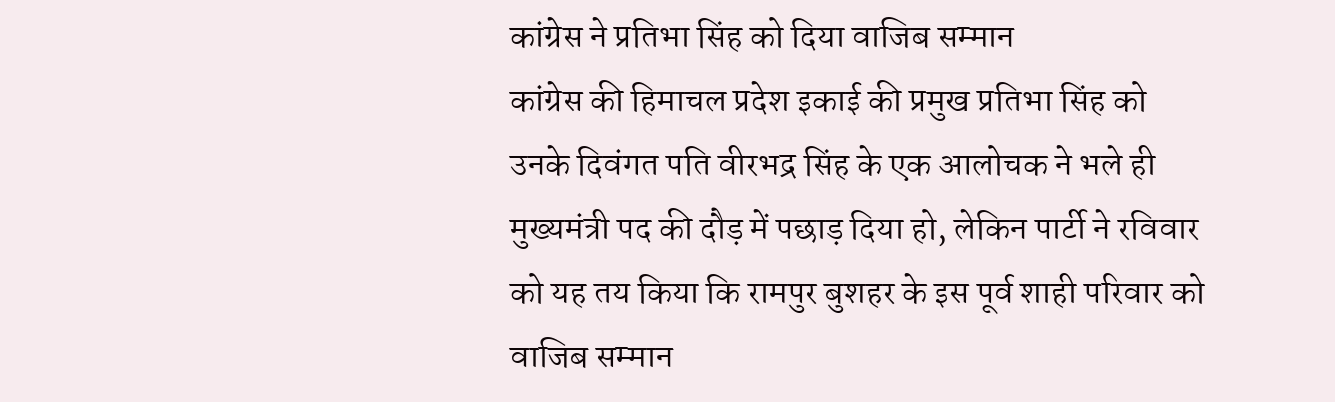कांग्रेस ने प्रतिभा सिंह को दिया वाजिब सम्मान
कांग्रेस की हिमाचल प्रदेश इकाई की प्रमुख प्रतिभा सिंह को उनके दिवंगत पति वीरभद्र सिंह के एक आलोचक ने भले ही मुख्यमंत्री पद की दौड़ में पछाड़ दिया हो, लेकिन पार्टी ने रविवार को यह तय किया कि रामपुर बुशहर के इस पूर्व शाही परिवार को वाजिब सम्मान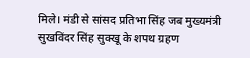मिले। मंडी से सांसद प्रतिभा सिंह जब मुख्यमंत्री सुखविंदर सिंह सुक्खू के शपथ ग्रहण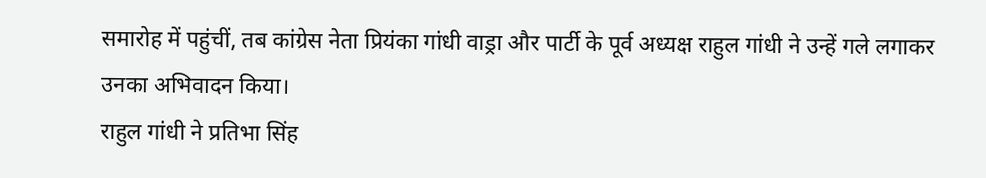समारोह में पहुंचीं, तब कांग्रेस नेता प्रियंका गांधी वाड्रा और पार्टी के पूर्व अध्यक्ष राहुल गांधी ने उन्हें गले लगाकर उनका अभिवादन किया।
राहुल गांधी ने प्रतिभा सिंह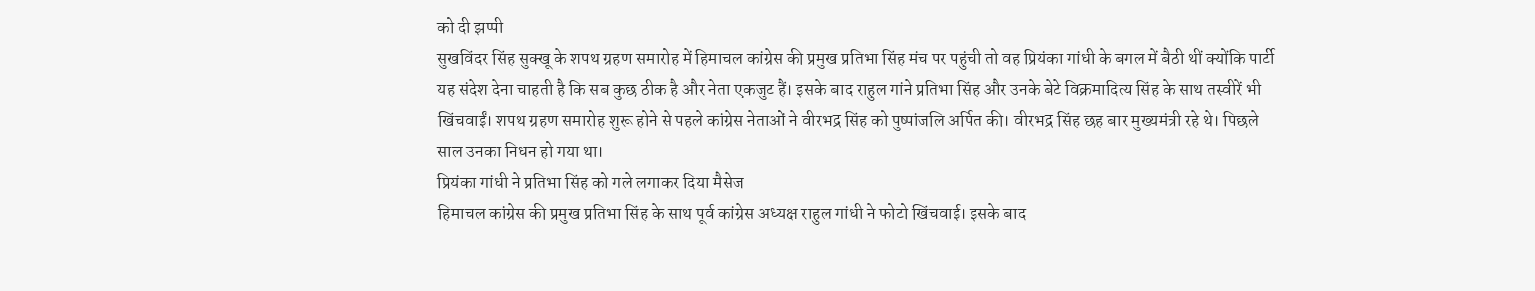को दी झप्पी
सुखविंदर सिंह सुक्खू के शपथ ग्रहण समारोह में हिमाचल कांग्रेस की प्रमुख प्रतिभा सिंह मंच पर पहुंची तो वह प्रियंका गांधी के बगल में बैठी थीं क्योंकि पार्टी यह संदेश देना चाहती है कि सब कुछ ठीक है और नेता एकजुट हैं। इसके बाद राहुल गांने प्रतिभा सिंह और उनके बेटे विक्रमादित्य सिंह के साथ तस्वीरें भी खिंचवाईं। शपथ ग्रहण समारोह शुरू होने से पहले कांग्रेस नेताओं ने वीरभद्र सिंह को पुष्पांजलि अर्पित की। वीरभद्र सिंह छह बार मुख्यमंत्री रहे थे। पिछले साल उनका निधन हो गया था।
प्रियंका गांधी ने प्रतिभा सिंह को गले लगाकर दिया मैसेज
हिमाचल कांग्रेस की प्रमुख प्रतिभा सिंह के साथ पूर्व कांग्रेस अध्यक्ष राहुल गांधी ने फोटो खिंचवाई। इसके बाद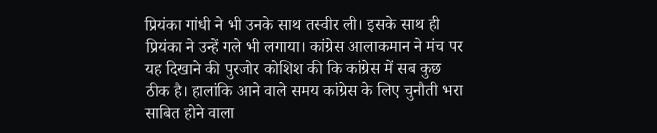प्रियंका गांधी ने भी उनके साथ तस्वीर ली। इसके साथ ही प्रियंका ने उन्हें गले भी लगाया। कांग्रेस आलाकमान ने मंच पर यह दिखाने की पुरजोर कोशिश की कि कांग्रेस में सब कुछ ठीक है। हालांकि आने वाले समय कांग्रेस के लिए चुनौती भरा साबित होने वाला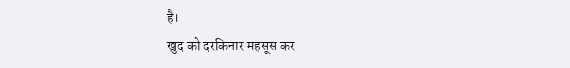है।
खुद को दरकिनार महसूस कर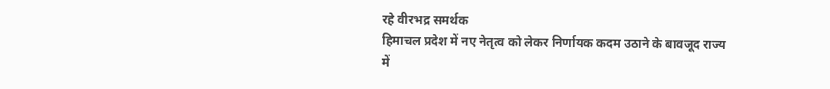रहे वीरभद्र समर्थक
हिमाचल प्रदेश में नए नेतृत्व को लेकर निर्णायक कदम उठाने के बावजूद राज्य में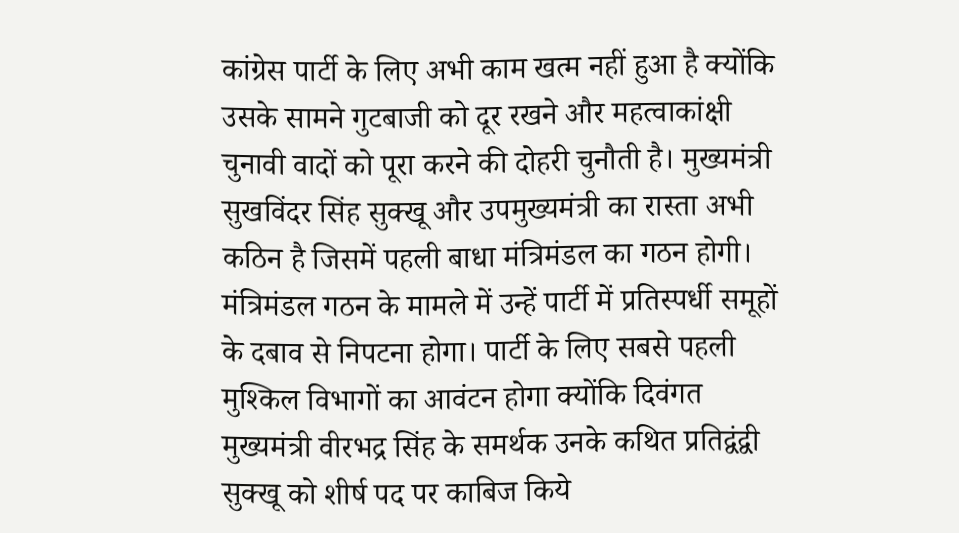कांग्रेस पार्टी के लिए अभी काम खत्म नहीं हुआ है क्योंकि उसके सामने गुटबाजी को दूर रखने और महत्वाकांक्षी चुनावी वादों को पूरा करने की दोहरी चुनौती है। मुख्यमंत्री सुखविंदर सिंह सुक्खू और उपमुख्यमंत्री का रास्ता अभी कठिन है जिसमें पहली बाधा मंत्रिमंडल का गठन होगी। मंत्रिमंडल गठन के मामले में उन्हें पार्टी में प्रतिस्पर्धी समूहों के दबाव से निपटना होगा। पार्टी के लिए सबसे पहली मुश्किल विभागों का आवंटन होगा क्योंकि दिवंगत मुख्यमंत्री वीरभद्र सिंह के समर्थक उनके कथित प्रतिद्वंद्वी सुक्खू को शीर्ष पद पर काबिज किये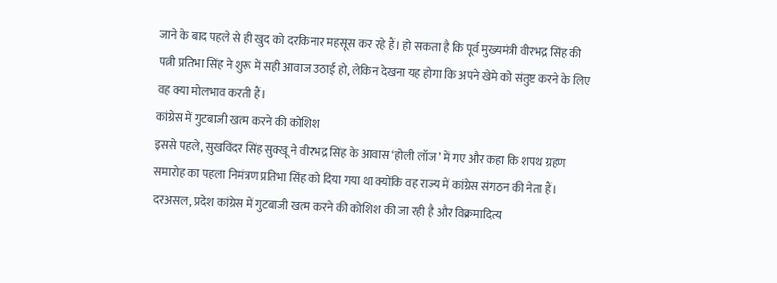जाने के बाद पहले से ही खुद को दरकिनार महसूस कर रहे हैं। हो सकता है कि पूर्व मुख्यमंत्री वीरभद्र सिंह की पत्नी प्रतिभा सिंह ने शुरू में सही आवाज उठाई हो, लेकिन देखना यह होगा कि अपने खेमे को संतुष्ट करने के लिए वह क्या मोलभाव करती हैं।
कांग्रेस में गुटबाजी खत्म करने की कोशिश
इससे पहले, सुखविंदर सिंह सुक्खू ने वीरभद्र सिंह के आवास ‘होली लॉज’ में गए और कहा कि शपथ ग्रहण समारोह का पहला निमंत्रण प्रतिभा सिंह को दिया गया था क्योंकि वह राज्य में कांग्रेस संगठन की नेता हैं। दरअसल, प्रदेश कांग्रेस में गुटबाजी खत्म करने की कोशिश की जा रही है और विक्रमादित्य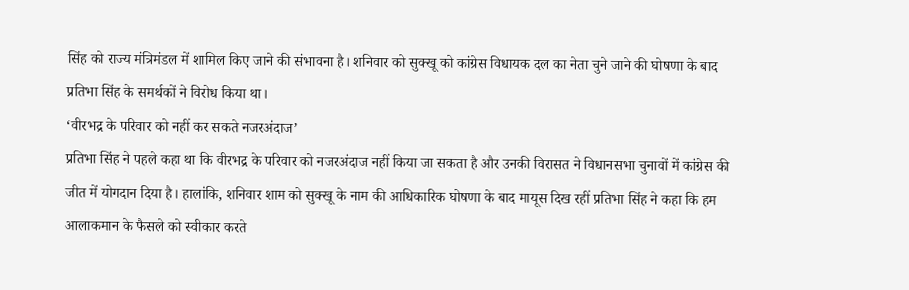सिंह को राज्य मंत्रिमंडल में शामिल किए जाने की संभावना है। शनिवार को सुक्खू को कांग्रेस विधायक दल का नेता चुने जाने की घोषणा के बाद प्रतिभा सिंह के समर्थकों ने विरोध किया था।
‘वीरभद्र के परिवार को नहीं कर सकते नजरअंदाज’
प्रतिभा सिंह ने पहले कहा था कि वीरभद्र के परिवार को नजरअंदाज नहीं किया जा सकता है और उनकी विरासत ने विधानसभा चुनावों में कांग्रेस की जीत में योगदान दिया है। हालांकि, शनिवार शाम को सुक्खू के नाम की आधिकारिक घोषणा के बाद मायूस दिख रहीं प्रतिभा सिंह ने कहा कि हम आलाकमान के फैसले को स्वीकार करते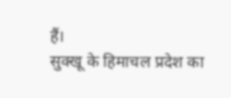हैं।
सुक्खू के हिमाचल प्रदेश का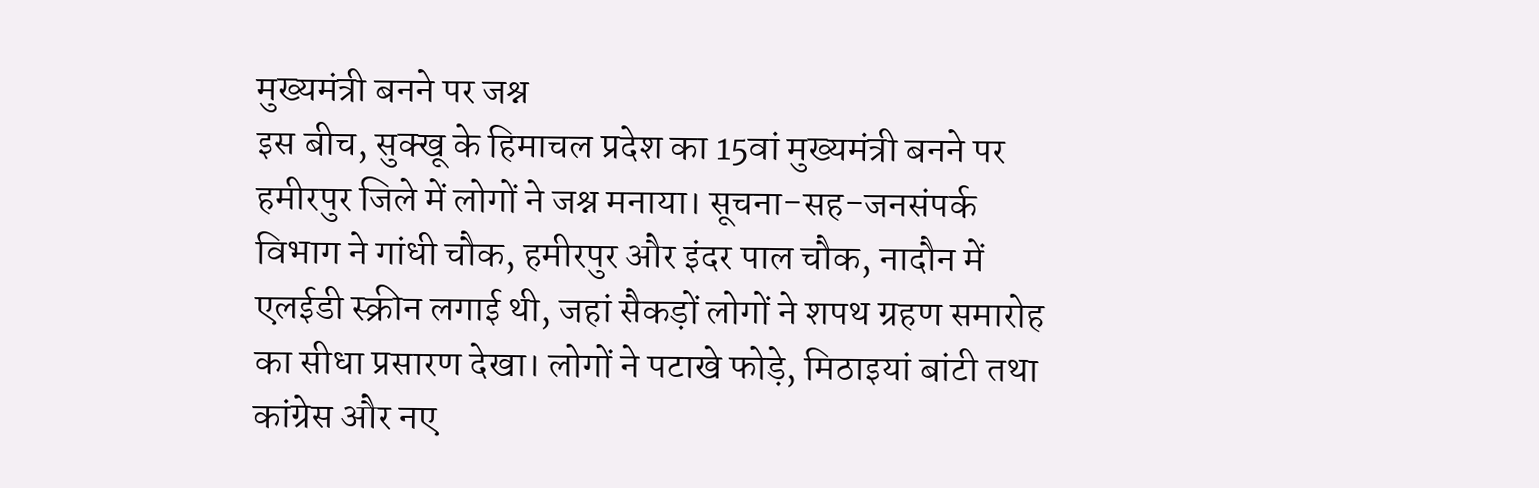मुख्यमंत्री बनने पर जश्न
इस बीच, सुक्खू के हिमाचल प्रदेश का 15वां मुख्यमंत्री बनने पर हमीरपुर जिले में लोगों ने जश्न मनाया। सूचना-सह-जनसंपर्क विभाग ने गांधी चौक, हमीरपुर और इंदर पाल चौक, नादौन में एलईडी स्क्रीन लगाई थी, जहां सैकड़ों लोगों ने शपथ ग्रहण समारोह का सीधा प्रसारण देखा। लोगों ने पटाखे फोड़े, मिठाइयां बांटी तथा कांग्रेस और नए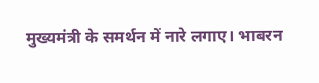मुख्यमंत्री के समर्थन में नारे लगाए। भाबरन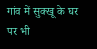गांव में सुक्खू के घर पर भी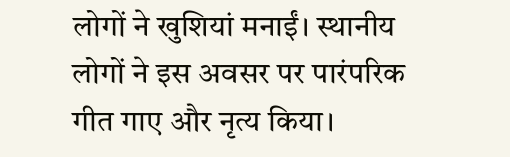लोगों ने खुशियां मनाईं। स्थानीय लोगों ने इस अवसर पर पारंपरिक गीत गाए और नृत्य किया।